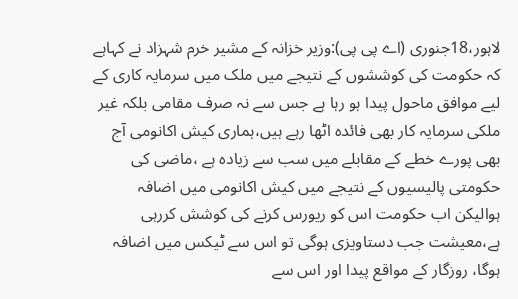لاہور،18جنوری (اے پی پی):وزیر خزانہ کے مشیر خرم شہزاد نے کہاہے کہ حکومت کی کوششوں کے نتیجے میں ملک میں سرمایہ کاری کے لیے موافق ماحول پیدا ہو رہا ہے جس سے نہ صرف مقامی بلکہ غیر ملکی سرمایہ کار بھی فائدہ اٹھا رہے ہیں،ہماری کیش اکانومی آج بھی پورے خطے کے مقابلے میں سب سے زیادہ ہے ،ماضی کی حکومتی پالیسیوں کے نتیجے میں کیش اکانومی میں اضافہ ہوالیکن اب حکومت اس کو ریورس کرنے کی کوشش کررہی ہے،معیشت جب دستاویزی ہوگی تو اس سے ٹیکس میں اضافہ ہوگا، روزگار کے مواقع پیدا اور اس سے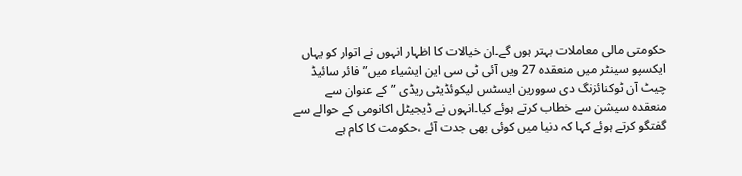حکومتی مالی معاملات بہتر ہوں گے۔ان خیالات کا اظہار انہوں نے اتوار کو یہاں ایکسپو سینٹر میں منعقدہ 27 ویں آئی ٹی سی این ایشیاء میں”فائر سائیڈ چیٹ آن ٹوکنائزنگ دی سوورین ایسٹس لیکوئڈیٹی ریڈی ”کے عنوان سے منعقدہ سیشن سے خطاب کرتے ہوئے کیا۔انہوں نے ڈیجیٹل اکانومی کے حوالے سے گفتگو کرتے ہوئے کہا کہ دنیا میں کوئی بھی جدت آئے ،حکومت کا کام ہے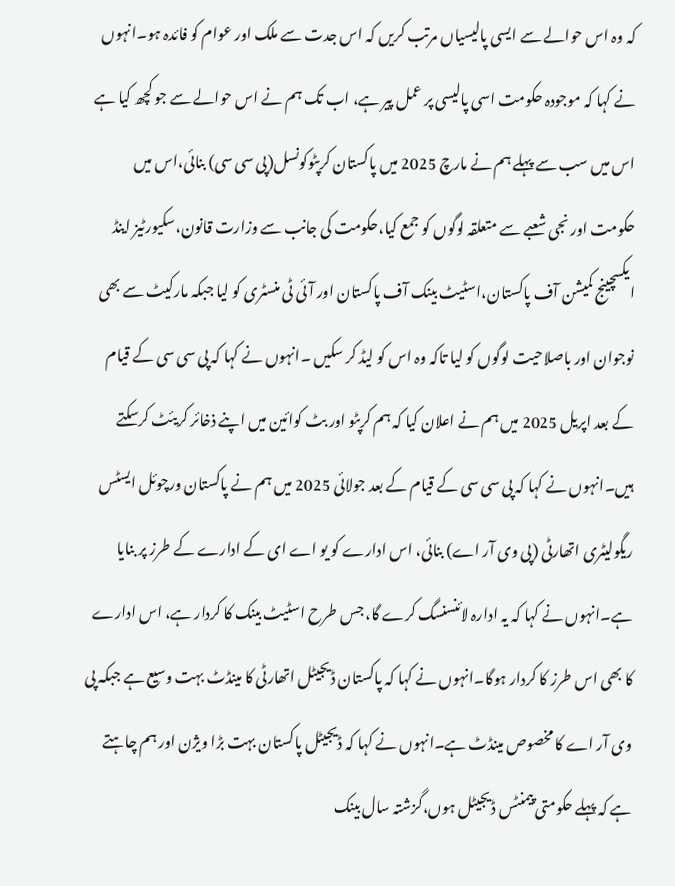کہ وہ اس حوالے سے ایسی پالیسیاں مرتب کریں کہ اس جدت سے ملک اور عوام کو فائدہ ہو۔انہوں نے کہا کہ موجودہ حکومت اسی پالیسی پر عمل پیر ہے، اب تک ہم نے اس حوالے سے جو کچھ کیا ہے اس میں سب سے پہلے ہم نے مارچ 2025 میں پاکستان کرپٹوکونسل(پی سی سی) بنائی،اس میں حکومت اور نجی شعبے سے متعلقہ لوگوں کو جمع کیا،حکومت کی جانب سے وزارت قانون،سکیورٹیز اینڈ ایکسچینج کمیشن آف پاکستان،اسٹیٹ بینک آف پاکستان اور آئی ٹی منسٹری کو لیا جبکہ مارکیٹ سے بھی نوجوان اور باصلاحیت لوگوں کو لیا تاکہ وہ اس کو لیڈ کر سکیں ۔انہوں نے کہا کہ پی سی سی کے قیام کے بعد اپریل 2025 میں ہم نے اعلان کیا کہ ہم کرپٹو اور بٹ کوائین میں اپنے ذخائر کریئٹ کرسکتے ہیں۔انہوں نے کہا کہ پی سی سی کے قیام کے بعد جولائی 2025 میں ہم نے پاکستان ورچوئل ایسٹس ریگولیٹری اتھارٹی (پی وی آر اے) بنائی، اس ادارے کو یو اے ای کے ادارے کے طرز پر بنایا ہے۔انہوں نے کہا کہ یہ ادارہ لائنسنسگ کرے گا، جس طرح اسٹیٹ بینک کا کردار ہے، اس ادارے کا بھی اس طرز کا کردار ہوگا۔انہوں نے کہا کہ پاکستان ڈیجیٹل اتھارٹی کا مینڈٹ بہت وسیع ہے جبکہ پی وی آر اے کا مخصوص مینڈٹ ہے۔انہوں نے کہا کہ ڈیجیٹل پاکستان بہت بڑا ویژن اور ہم چاہتے ہے کہ پہلے حکومتی پیمنٹس ڈیجیٹل ہوں،گزشتہ سال بینک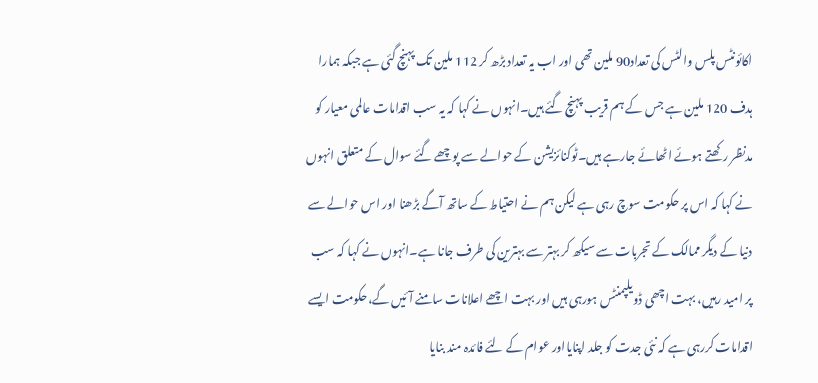اکائونٹس پلس والٹس کی تعداد90 ملین تھی اور اب یہ تعداد بڑھ کر 112 ملین تک پہنچ گئی ہے جبکہ ہمارا ہدف 120 ملین ہے جس کے ہم قریب پہنچ گئے ہیں۔انہوں نے کہا کہ یہ سب اقدامات عالمی معیار کو مدنظر رکھتے ہوئے اٹھائے جارہے ہیں۔ٹوکنائزیشن کے حوالے سے پوچھے گئے سوال کے متعلق انہوں نے کہا کہ اس پر حکومت سوچ رہی ہے لیکن ہم نے احتیاط کے ساتھ آگے بڑھنا اور اس حوالے سے دنیا کے دیگر ممالک کے تجربات سے سیکھ کر بہتر سے بہترین کی طرف جانا ہے۔انہوں نے کہا کہ سب پر امید رہیں، بہت اچھی ڈویلپمنٹس ہورہی ہیں اور بہت اچھے اعلانات سامنے آئیں گے،حکومت ایسے اقدامات کررہی ہے کہ نئی جدت کو جلد اپنایااور عوام کے لئے فائدہ مند بنایا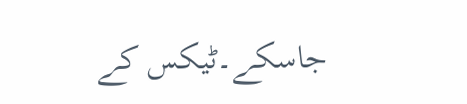جاسکے۔ٹیکس کے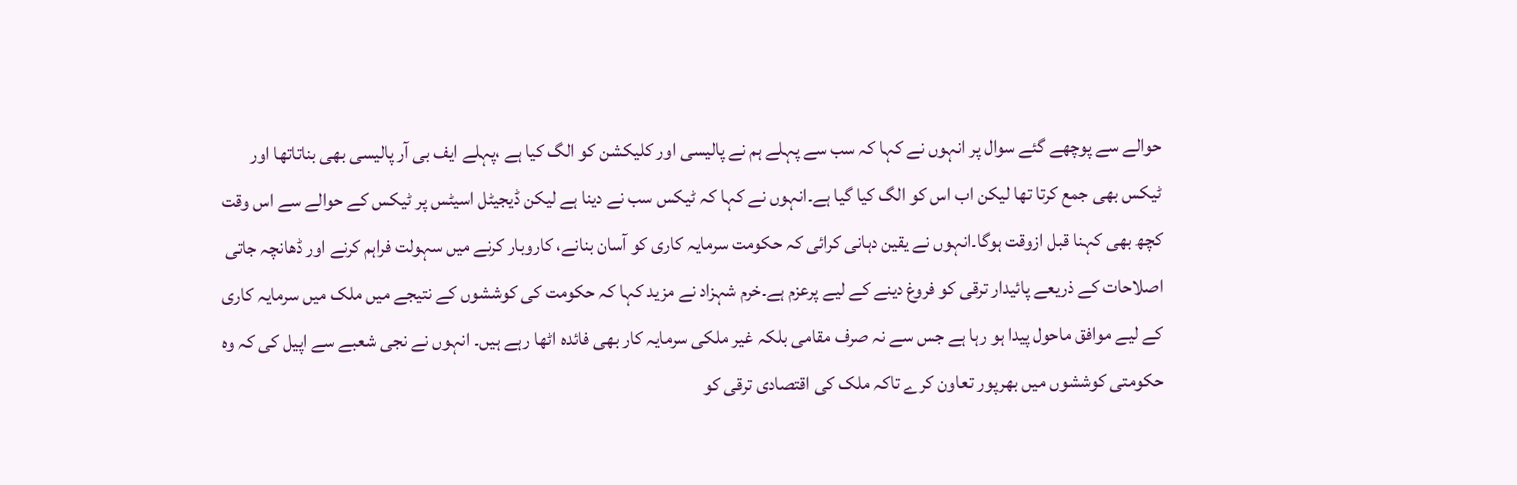حوالے سے پوچھے گئے سوال پر انہوں نے کہا کہ سب سے پہلے ہم نے پالیسی اور کلیکشن کو الگ کیا ہے ،پہلے ایف بی آر پالیسی بھی بناتاتھا اور ٹیکس بھی جمع کرتا تھا لیکن اب اس کو الگ کیا گیا ہے۔انہوں نے کہا کہ ٹیکس سب نے دینا ہے لیکن ڈیجیٹل اسیٹس پر ٹیکس کے حوالے سے اس وقت کچھ بھی کہنا قبل ازوقت ہوگا۔انہوں نے یقین دہانی کرائی کہ حکومت سرمایہ کاری کو آسان بنانے، کاروبار کرنے میں سہولت فراہم کرنے اور ڈھانچہ جاتی اصلاحات کے ذریعے پائیدار ترقی کو فروغ دینے کے لیے پرعزم ہے۔خرم شہزاد نے مزید کہا کہ حکومت کی کوششوں کے نتیجے میں ملک میں سرمایہ کاری کے لیے موافق ماحول پیدا ہو رہا ہے جس سے نہ صرف مقامی بلکہ غیر ملکی سرمایہ کار بھی فائدہ اٹھا رہے ہیں۔ انہوں نے نجی شعبے سے اپیل کی کہ وہ حکومتی کوششوں میں بھرپور تعاون کرے تاکہ ملک کی اقتصادی ترقی کو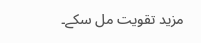مزید تقویت مل سکے۔